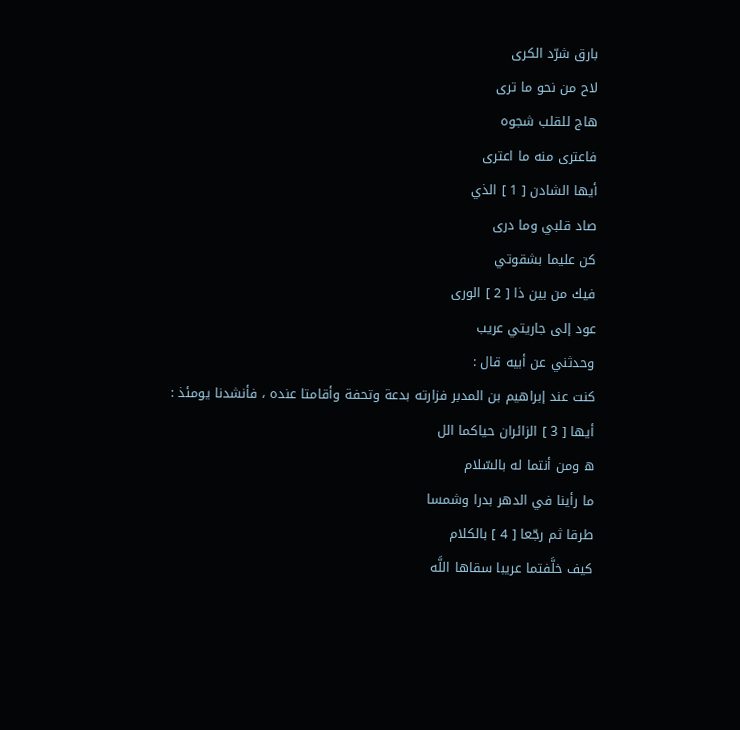بارق شرّد الكرى
لاح من نحو ما ترى
هاج للقلب شجوه
فاعترى منه ما اعترى
أيها الشادن [ 1 ] الذي
صاد قلبي وما درى
كن عليما بشقوتي
فيك من بين ذا [ 2 ] الورى
عود إلى جاريتي عريب
وحدثني عن أبيه قال :
كنت عند إبراهيم بن المدبر فزارته بدعة وتحفة وأقامتا عنده ، فأنشدنا يومئذ :
أيها [ 3 ] الزائران حياكما الل
ه ومن أنتما له بالسّلام
ما رأينا في الدهر بدرا وشمسا
طرقا ثم رجّعا [ 4 ] بالكلام
كيف خلَّفتما عريبا سقاها اللَّه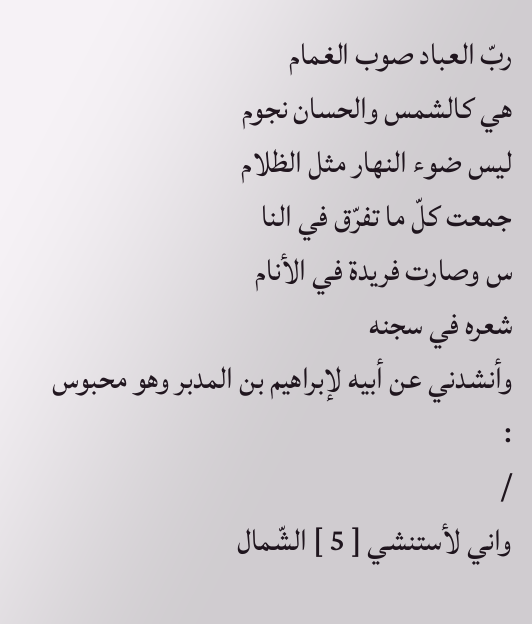ربّ العباد صوب الغمام
هي كالشمس والحسان نجوم
ليس ضوء النهار مثل الظلام
جمعت كلّ ما تفرّق في النا
س وصارت فريدة في الأنام
شعره في سجنه
وأنشدني عن أبيه لإبراهيم بن المدبر وهو محبوس :
/
واني لأستنشي [ 5 ] الشّمال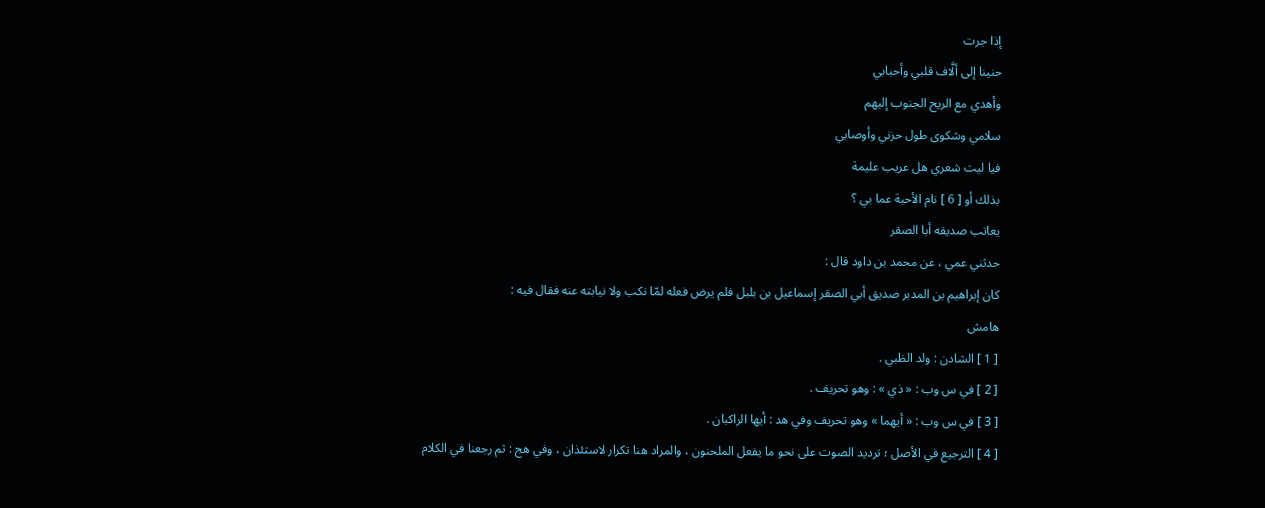إذا جرت
حنينا إلى ألَّاف قلبي وأحبابي
وأهدي مع الريح الجنوب إليهم
سلامي وشكوى طول حزني وأوصابي
فيا ليت شعري هل عريب عليمة
بذلك أو [ 6 ] نام الأحبة عما بي ؟
يعاتب صديقه أبا الصقر
حدثني عمي ، عن محمد بن داود قال :
كان إبراهيم بن المدبر صديق أبي الصقر إسماعيل بن بلبل فلم يرض فعله لمّا نكب ولا نيابته عنه فقال فيه :
هامش
[ 1 ] الشادن : ولد الظبي .
[ 2 ] في س وب : « ذي » : وهو تحريف .
[ 3 ] في س وب : « أيهما » وهو تحريف وفي هد : أيها الراكبان .
[ 4 ] الترجيع في الأصل ؛ ترديد الصوت على نحو ما يفعل الملحنون ، والمراد هنا تكرار لاستئذان ، وفي هج : ثم رجعنا في الكلام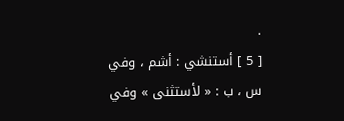.
[ 5 ] أستنشي : أشم ، وفي س ، ب : « لأستثنى » وفي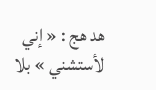هد هج : « إني لأستشني » بلا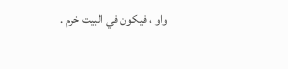واو ، فيكون في البيت خرم .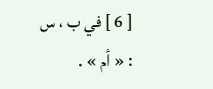[ 6 ] في ب ، س : « أم » .